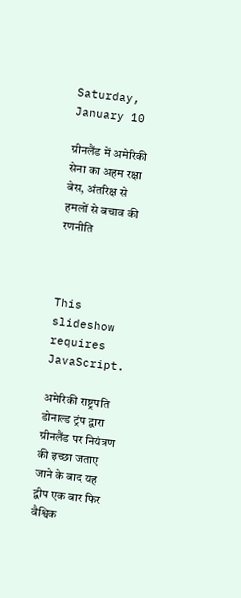Saturday, January 10

ग्रीनलैंड में अमेरिकी सेना का अहम रक्षा बेस, अंतरिक्ष से हमलों से बचाव की रणनीति



This slideshow requires JavaScript.

अमेरिकी राष्ट्रपति डोनाल्ड ट्रंप द्वारा ग्रीनलैंड पर नियंत्रण की इच्छा जताए जाने के बाद यह द्वीप एक बार फिर वैश्विक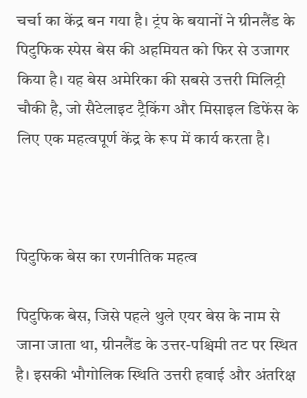चर्चा का केंद्र बन गया है। ट्रंप के बयानों ने ग्रीनलैंड के पिटुफिक स्पेस बेस की अहमियत को फिर से उजागर किया है। यह बेस अमेरिका की सबसे उत्तरी मिलिट्री चौकी है, जो सैटेलाइट ट्रैकिंग और मिसाइल डिफेंस के लिए एक महत्वपूर्ण केंद्र के रूप में कार्य करता है।



पिटुफिक बेस का रणनीतिक महत्व

पिटुफिक बेस, जिसे पहले थुले एयर बेस के नाम से जाना जाता था, ग्रीनलैंड के उत्तर-पश्चिमी तट पर स्थित है। इसकी भौगोलिक स्थिति उत्तरी हवाई और अंतरिक्ष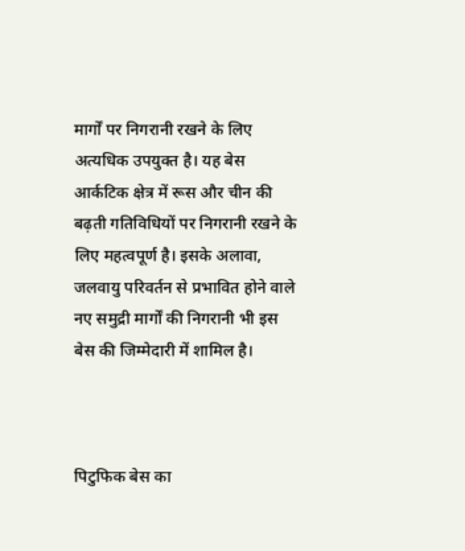मार्गों पर निगरानी रखने के लिए अत्यधिक उपयुक्त है। यह बेस आर्कटिक क्षेत्र में रूस और चीन की बढ़ती गतिविधियों पर निगरानी रखने के लिए महत्वपूर्ण है। इसके अलावा, जलवायु परिवर्तन से प्रभावित होने वाले नए समुद्री मार्गों की निगरानी भी इस बेस की जिम्मेदारी में शामिल है।



पिटुफिक बेस का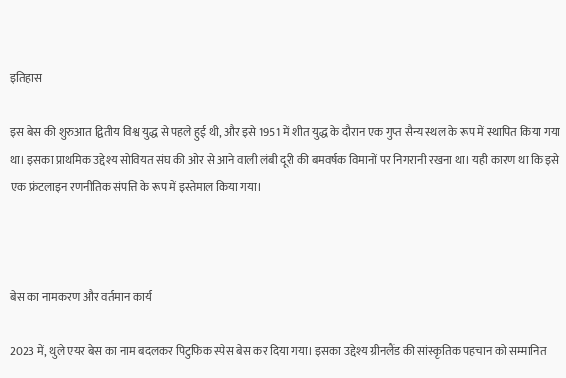इतिहास

इस बेस की शुरुआत द्वितीय विश्व युद्ध से पहले हुई थी, और इसे 1951 में शीत युद्ध के दौरान एक गुप्त सैन्य स्थल के रूप में स्थापित किया गया था। इसका प्राथमिक उद्देश्य सोवियत संघ की ओर से आने वाली लंबी दूरी की बमवर्षक विमानों पर निगरानी रखना था। यही कारण था कि इसे एक फ्रंटलाइन रणनीतिक संपत्ति के रूप में इस्तेमाल किया गया।



बेस का नामकरण और वर्तमान कार्य

2023 में, थुले एयर बेस का नाम बदलकर पिटुफिक स्पेस बेस कर दिया गया। इसका उद्देश्य ग्रीनलैंड की सांस्कृतिक पहचान को सम्मानित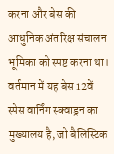करना और बेस की आधुनिक अंतरिक्ष संचालन भूमिका को स्पष्ट करना था। वर्तमान में यह बेस 12वें स्पेस वार्निंग स्क्वाड्रन का मुख्यालय है, जो बैलिस्टिक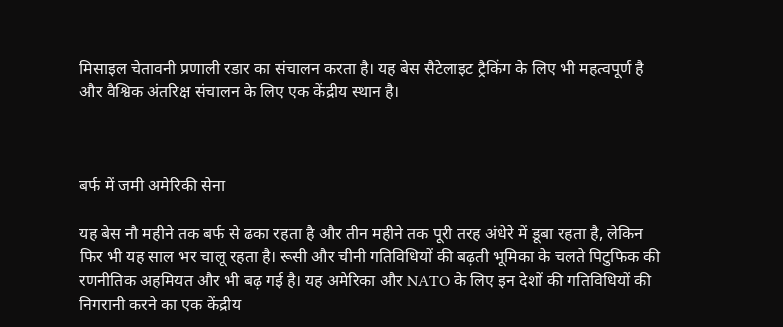मिसाइल चेतावनी प्रणाली रडार का संचालन करता है। यह बेस सैटेलाइट ट्रैकिंग के लिए भी महत्वपूर्ण है और वैश्विक अंतरिक्ष संचालन के लिए एक केंद्रीय स्थान है।



बर्फ में जमी अमेरिकी सेना

यह बेस नौ महीने तक बर्फ से ढका रहता है और तीन महीने तक पूरी तरह अंधेरे में डूबा रहता है, लेकिन फिर भी यह साल भर चालू रहता है। रूसी और चीनी गतिविधियों की बढ़ती भूमिका के चलते पिटुफिक की रणनीतिक अहमियत और भी बढ़ गई है। यह अमेरिका और NATO के लिए इन देशों की गतिविधियों की निगरानी करने का एक केंद्रीय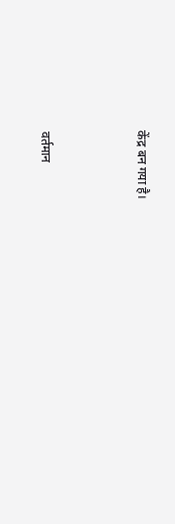केंद्र बन गया है।



वर्तमान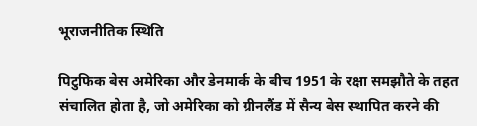भूराजनीतिक स्थिति

पिटुफिक बेस अमेरिका और डेनमार्क के बीच 1951 के रक्षा समझौते के तहत संचालित होता है, जो अमेरिका को ग्रीनलैंड में सैन्य बेस स्थापित करने की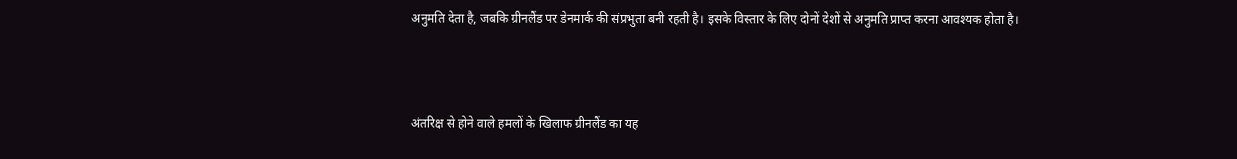अनुमति देता है, जबकि ग्रीनलैंड पर डेनमार्क की संप्रभुता बनी रहती है। इसके विस्तार के लिए दोनों देशों से अनुमति प्राप्त करना आवश्यक होता है।



अंतरिक्ष से होने वाले हमलों के खिलाफ ग्रीनलैंड का यह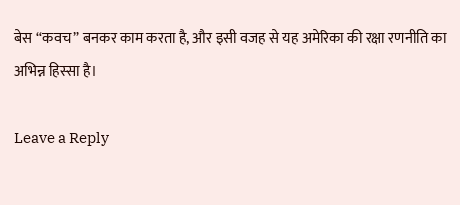बेस “कवच” बनकर काम करता है, और इसी वजह से यह अमेरिका की रक्षा रणनीति का अभिन्न हिस्सा है।

Leave a Reply